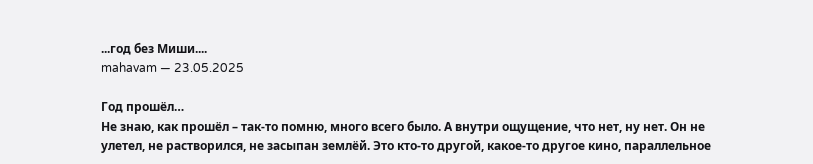...год без Миши....
mahavam — 23.05.2025

Год прошёл…
Не знаю, как прошёл – так-то помню, много всего было. А внутри ощущение, что нет, ну нет. Он не улетел, не растворился, не засыпан землёй. Это кто-то другой, какое-то другое кино, параллельное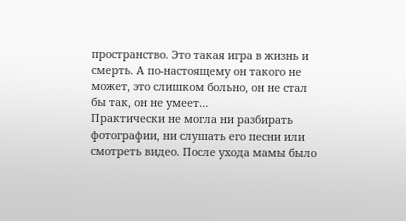пространство. Это такая игра в жизнь и смерть. А по-настоящему он такого не может, это слишком больно, он не стал бы так, он не умеет…
Практически не могла ни разбирать фотографии, ни слушать его песни или смотреть видео. После ухода мамы было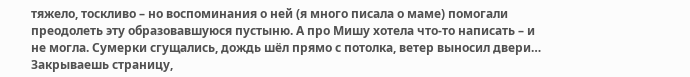тяжело, тоскливо – но воспоминания о ней (я много писала о маме) помогали преодолеть эту образовавшуюся пустыню. А про Мишу хотела что-то написать – и не могла. Сумерки сгущались, дождь шёл прямо с потолка, ветер выносил двери… Закрываешь страницу,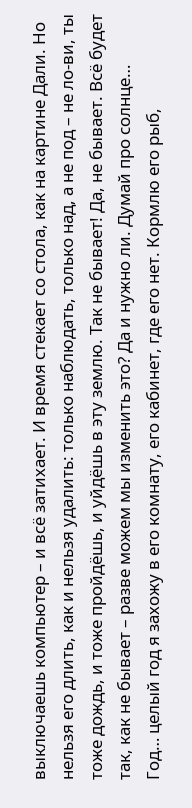выключаешь компьютер – и всё затихает. И время стекает со стола, как на картине Дали. Но нельзя его длить, как и нельзя удалить: только наблюдать, только над, а не под – не ло-ви, ты тоже дождь, и тоже пройдёшь, и уйдёшь в эту землю. Так не бывает! Да, не бывает. Всё будет так, как не бывает – разве можем мы изменить это? Да и нужно ли. Думай про солнце…
Год… целый год я захожу в его комнату, его кабинет, где его нет. Кормлю его рыб,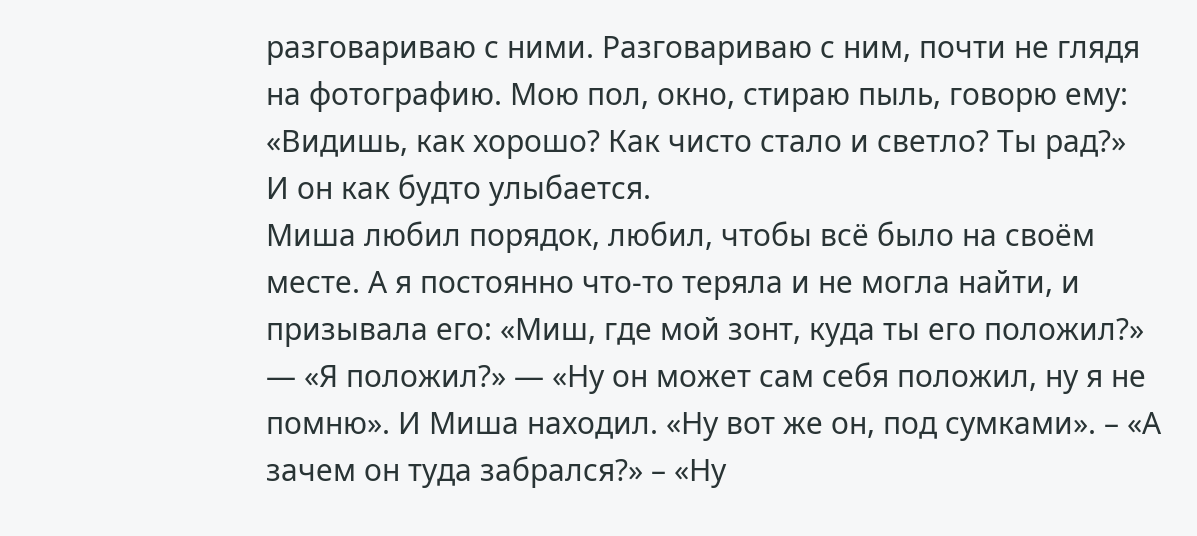разговариваю с ними. Разговариваю с ним, почти не глядя на фотографию. Мою пол, окно, стираю пыль, говорю ему: «Видишь, как хорошо? Как чисто стало и светло? Ты рад?»
И он как будто улыбается.
Миша любил порядок, любил, чтобы всё было на своём месте. А я постоянно что-то теряла и не могла найти, и призывала его: «Миш, где мой зонт, куда ты его положил?» — «Я положил?» — «Ну он может сам себя положил, ну я не помню». И Миша находил. «Ну вот же он, под сумками». – «А зачем он туда забрался?» – «Ну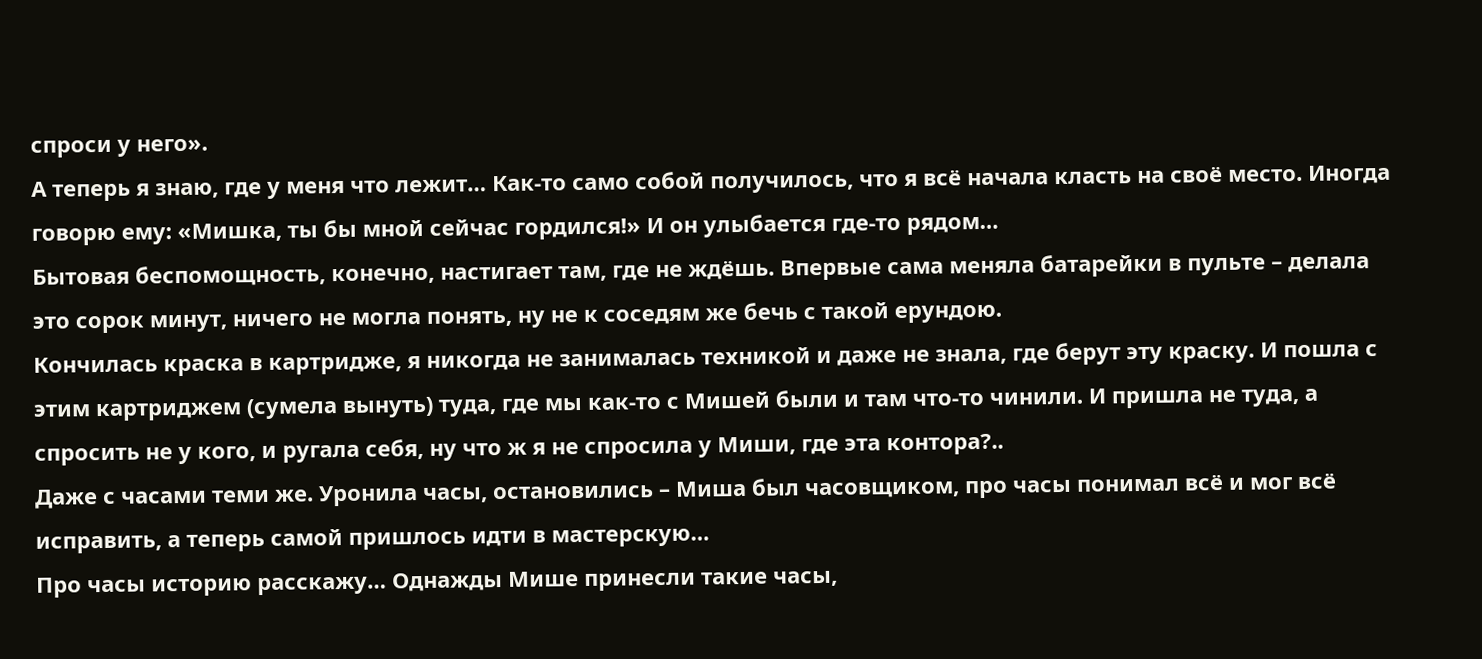спроси у него».
А теперь я знаю, где у меня что лежит… Как-то само собой получилось, что я всё начала класть на своё место. Иногда говорю ему: «Мишка, ты бы мной сейчас гордился!» И он улыбается где-то рядом…
Бытовая беспомощность, конечно, настигает там, где не ждёшь. Впервые сама меняла батарейки в пульте – делала это сорок минут, ничего не могла понять, ну не к соседям же бечь с такой ерундою.
Кончилась краска в картридже, я никогда не занималась техникой и даже не знала, где берут эту краску. И пошла с этим картриджем (сумела вынуть) туда, где мы как-то с Мишей были и там что-то чинили. И пришла не туда, а спросить не у кого, и ругала себя, ну что ж я не спросила у Миши, где эта контора?..
Даже с часами теми же. Уронила часы, остановились – Миша был часовщиком, про часы понимал всё и мог всё исправить, а теперь самой пришлось идти в мастерскую…
Про часы историю расскажу… Однажды Мише принесли такие часы,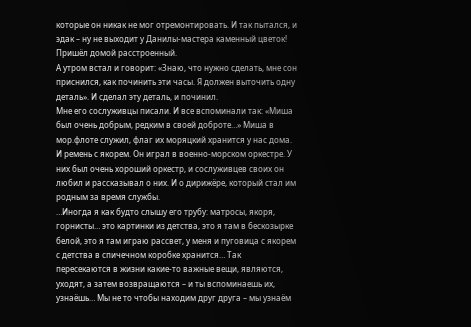которые он никак не мог отремонтировать. И так пытался, и эдак – ну не выходит у Данилы-мастера каменный цветок! Пришёл домой расстроенный.
А утром встал и говорит: «Знаю, что нужно сделать, мне сон приснился, как починить эти часы. Я должен выточить одну деталь». И сделал эту деталь, и починил.
Мне его сослуживцы писали. И все вспоминали так: «Миша был очень добрым, редким в своей доброте…» Миша в мор.флоте служил, флаг их моряцкий хранится у нас дома. И ремень с якорем. Он играл в военно-морском оркестре. У них был очень хороший оркестр, и сослуживцев своих он любил и рассказывал о них. И о дирижёре, который стал им родным за время службы.
…Иногда я как будто слышу его трубу: матросы, якоря, горнисты… это картинки из детства, это я там в бескозырке белой, это я там играю рассвет, у меня и пуговица с якорем с детства в спичечном коробке хранится… Так пересекаются в жизни какие-то важные вещи, являются, уходят, а затем возвращаются – и ты вспоминаешь их, узнаёшь… Мы не то чтобы находим друг друга – мы узнаём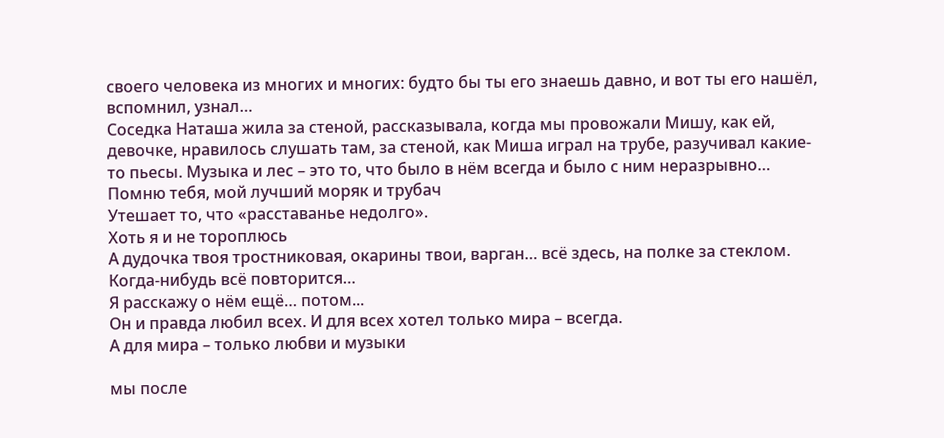своего человека из многих и многих: будто бы ты его знаешь давно, и вот ты его нашёл, вспомнил, узнал…
Соседка Наташа жила за стеной, рассказывала, когда мы провожали Мишу, как ей, девочке, нравилось слушать там, за стеной, как Миша играл на трубе, разучивал какие-то пьесы. Музыка и лес – это то, что было в нём всегда и было с ним неразрывно…
Помню тебя, мой лучший моряк и трубач
Утешает то, что «расставанье недолго».
Хоть я и не тороплюсь
А дудочка твоя тростниковая, окарины твои, варган… всё здесь, на полке за стеклом.
Когда-нибудь всё повторится…
Я расскажу о нём ещё… потом...
Он и правда любил всех. И для всех хотел только мира – всегда.
А для мира – только любви и музыки

мы после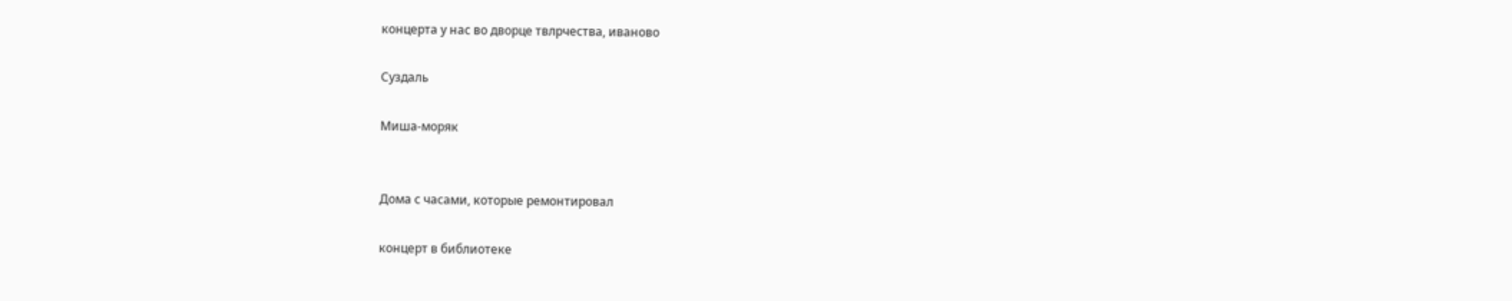концерта у нас во дворце твлрчества, иваново

Суздаль

Миша-моряк


Дома с часами, которые ремонтировал

концерт в библиотеке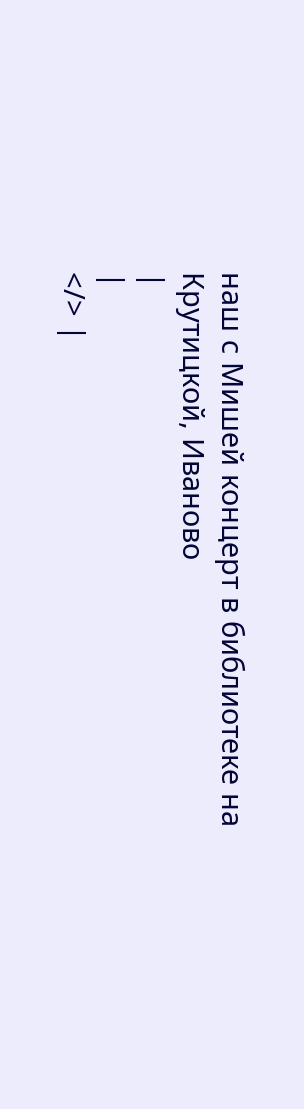наш с Мишей концерт в библиотеке на Крутицкой, Иваново
|
|
</> |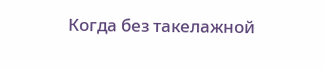Когда без такелажной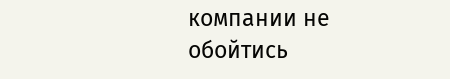компании не обойтись